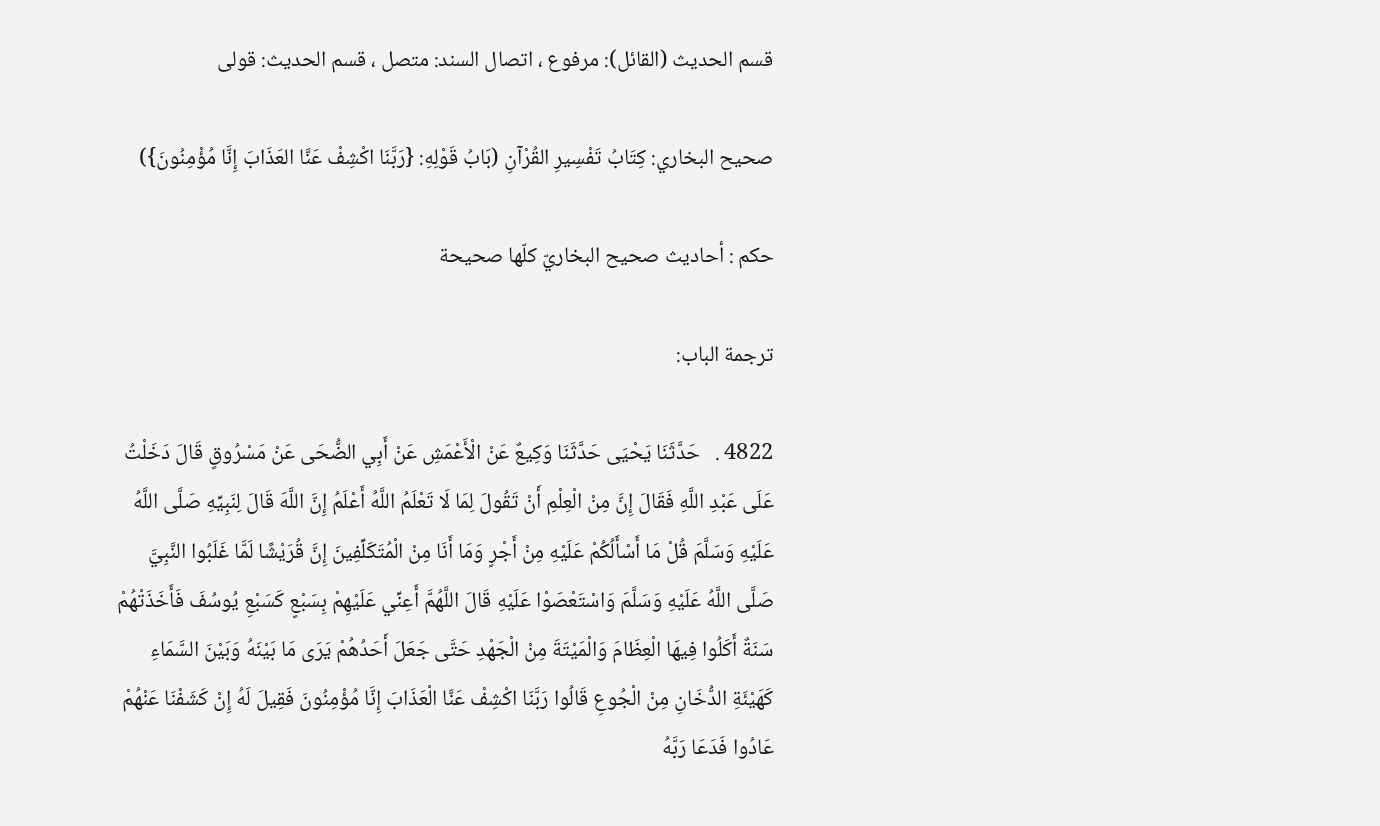قسم الحديث (القائل): مرفوع ، اتصال السند: متصل ، قسم الحديث: قولی

صحيح البخاري: كِتَابُ تَفْسِيرِ القُرْآنِ (بَابُ قَوْلِهِ: {رَبَّنَا اكْشِفْ عَنَّا العَذَابَ إِنَّا مُؤْمِنُونَ})

حکم : أحاديث صحيح البخاريّ كلّها صحيحة

ترجمة الباب:

4822 .   حَدَّثَنَا يَحْيَى حَدَّثَنَا وَكِيعٌ عَنْ الْأَعْمَشِ عَنْ أَبِي الضُّحَى عَنْ مَسْرُوقٍ قَالَ دَخَلْتُ عَلَى عَبْدِ اللَّهِ فَقَالَ إِنَّ مِنْ الْعِلْمِ أَنْ تَقُولَ لِمَا لَا تَعْلَمُ اللَّهُ أَعْلَمُ إِنَّ اللَّهَ قَالَ لِنَبِيِّهِ صَلَّى اللَّهُ عَلَيْهِ وَسَلَّمَ قُلْ مَا أَسْأَلُكُمْ عَلَيْهِ مِنْ أَجْرٍ وَمَا أَنَا مِنْ الْمُتَكَلِّفِينَ إِنَّ قُرَيْشًا لَمَّا غَلَبُوا النَّبِيَّ صَلَّى اللَّهُ عَلَيْهِ وَسَلَّمَ وَاسْتَعْصَوْا عَلَيْهِ قَالَ اللَّهُمَّ أَعِنِّي عَلَيْهِمْ بِسَبْعٍ كَسَبْعِ يُوسُفَ فَأَخَذَتْهُمْ سَنَةٌ أَكَلُوا فِيهَا الْعِظَامَ وَالْمَيْتَةَ مِنْ الْجَهْدِ حَتَّى جَعَلَ أَحَدُهُمْ يَرَى مَا بَيْنَهُ وَبَيْنَ السَّمَاءِ كَهَيْئَةِ الدُّخَانِ مِنْ الْجُوعِ قَالُوا رَبَّنَا اكْشِفْ عَنَّا الْعَذَابَ إِنَّا مُؤْمِنُونَ فَقِيلَ لَهُ إِنْ كَشَفْنَا عَنْهُمْ عَادُوا فَدَعَا رَبَّهُ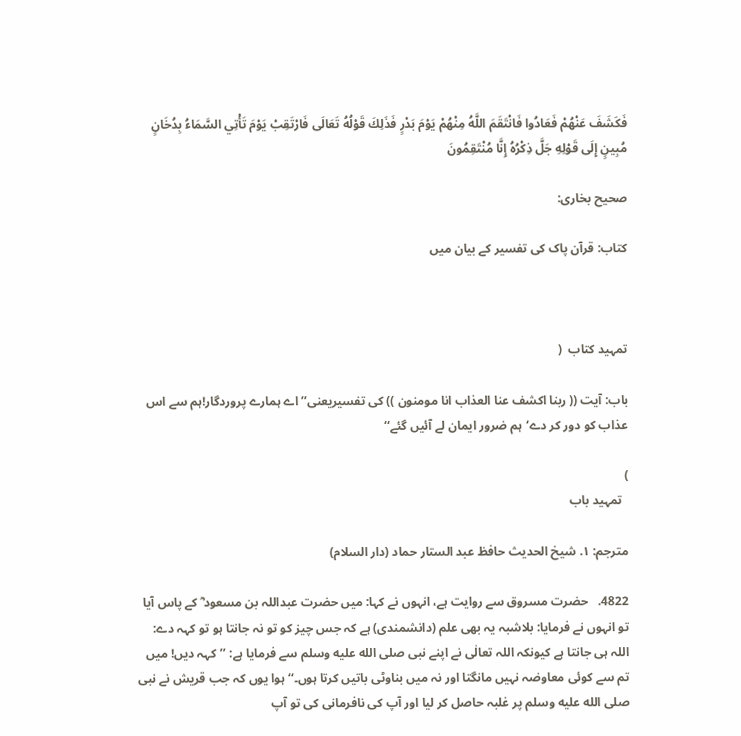فَكَشَفَ عَنْهُمْ فَعَادُوا فَانْتَقَمَ اللَّهُ مِنْهُمْ يَوْمَ بَدْرٍ فَذَلِكَ قَوْلُهُ تَعَالَى فَارْتَقِبْ يَوْمَ تَأْتِي السَّمَاءُ بِدُخَانٍ مُبِينٍ إِلَى قَوْلِهِ جَلَّ ذِكْرُهُ إِنَّا مُنْتَقِمُونَ

صحیح بخاری:

کتاب: قرآن پاک کی تفسیر کے بیان میں



تمہید کتاب  (

باب: آیت (( ربنا اکشف عنا العذاب انا مومنون )) کی تفسیریعنی’’ اے ہمارے پروردگار!ہم سے اس عذاب کو دور کر دے‘ہم ضرور ایمان لے آئیں گئے‘‘

)
  تمہید باب

مترجم: ١. شیخ الحدیث حافظ عبد الستار حماد (دار السلام)

4822.   حضرت مسروق سے روایت ہے، انہوں نے کہا: میں حضرت عبداللہ بن مسعود ؓ کے پاس آیا تو انہوں نے فرمایا: بلاشبہ یہ بھی علم (دانشمندی) ہے کہ جس چیز کو تو نہ جانتا ہو تو کہہ دے: اللہ ہی جانتا ہے کیونکہ اللہ تعالٰی نے اپنے نبی صلى الله عليه وسلم سے فرمایا ہے: ’’کہہ دیں! میں تم سے کوئی معاوضہ نہیں مانگتا اور نہ میں بناوٹی باتیں کرتا ہوں۔‘‘ ہوا یوں کہ جب قریش نے نبی صلى الله عليه وسلم پر غلبہ حاصل کر لیا اور آپ کی نافرمانی کی تو آپ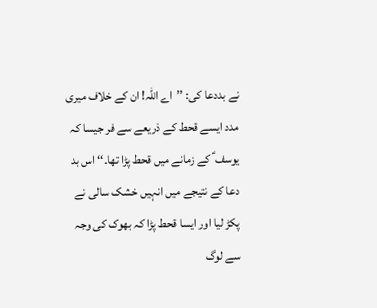نے بددعا کی: ’’اے اللہ! ان کے خلاف میری مدد ایسے قحط کے ذریعے سے فر جیسا کہ یوسف ؑ کے زمانے میں قحط پڑا تھا۔‘‘ اس بد دعا کے نتیجے میں انہیں خشک سالی نے پکڑ لیا اور ایسا قحط پڑا کہ بھوک کی وجہ سے لوگ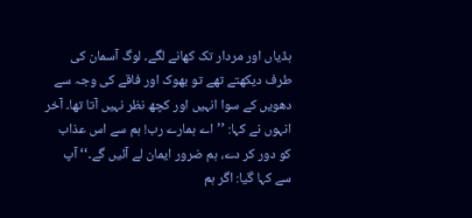ہڈیاں اور مردار تک کھانے لگے۔ لوگ آسمان کی طرف دیکھتے تھے تو بھوک اور فاقے کی وجہ سے دھویں کے سوا انہیں اور کچھ نظر نہیں آتا تھا۔ آخر انہوں نے کہا: ’’اے ہمارے رب! ہم سے اس عذاب کو دور کر دے، ہم ضرور ایمان لے آئیں گے۔‘‘ آپ سے کہا گیا: اگر ہم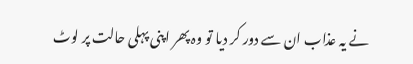نے یہ عذاب ان سے دور کر دیا تو وہ پھر اپنی پہلی حالت پر لوٹ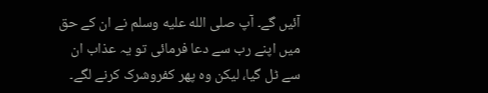آئیں گے۔ آپ صلى الله عليه وسلم نے ان کے حق میں اپنے رب سے دعا فرمائی تو یہ عذاب ان سے ٹل گیا، لیکن وہ پھر کفروشرک کرنے لگے۔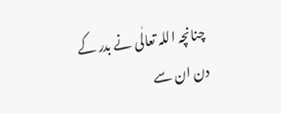چنانچہ اللہ تعالٰی نے بدر کے دن ان سے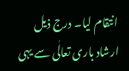انتقام لیا۔ درج ذیل ارشاد باری تعالٰی سے یہی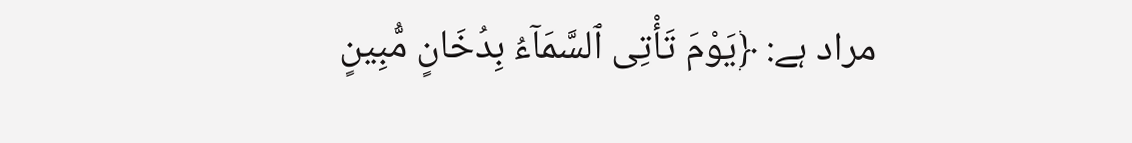مراد ہے: ﴿يَوْمَ تَأْتِى ٱلسَّمَآءُ بِدُخَانٍ مُّبِينٍ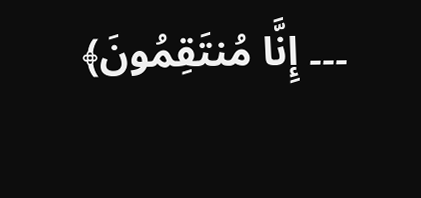۔۔۔ إِنَّا مُنتَقِمُونَ﴾